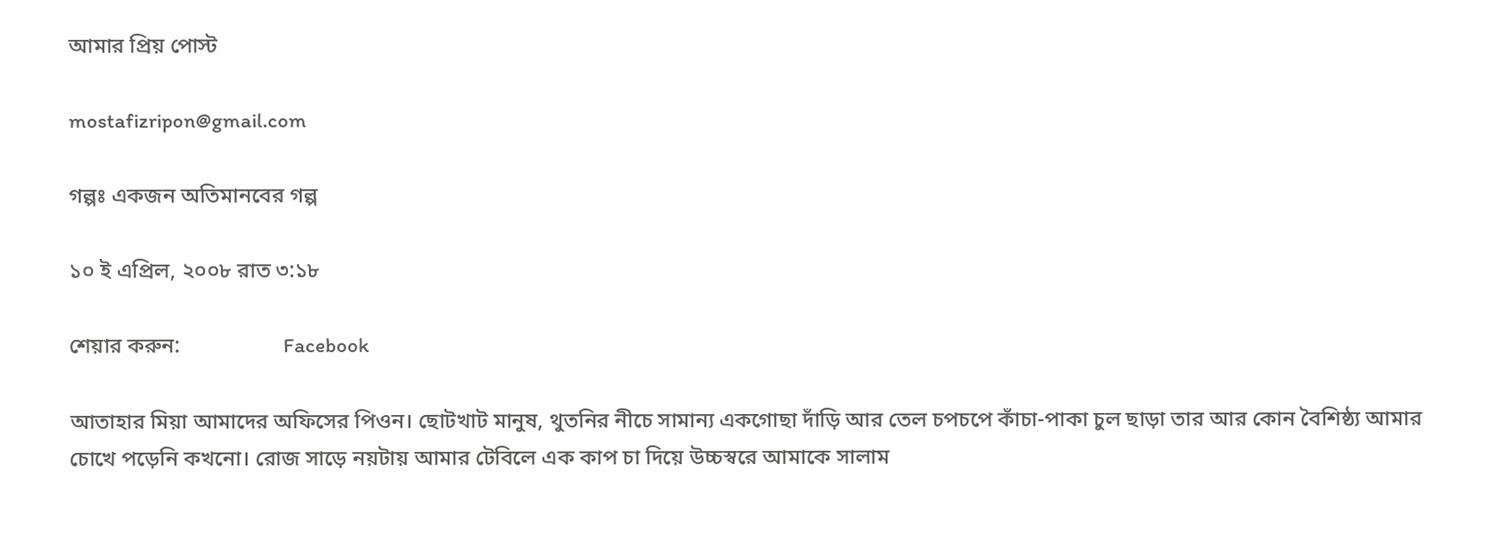আমার প্রিয় পোস্ট

mostafizripon@gmail.com

গল্পঃ একজন অতিমানবের গল্প

১০ ই এপ্রিল, ২০০৮ রাত ৩:১৮

শেয়ার করুন:                   Facebook

আতাহার মিয়া আমাদের অফিসের পিওন। ছোটখাট মানুষ, থুতনির নীচে সামান্য একগোছা দাঁড়ি আর তেল চপচপে কাঁচা-পাকা চুল ছাড়া তার আর কোন বৈশিষ্ঠ্য আমার চোখে পড়েনি কখনো। রোজ সাড়ে নয়টায় আমার টেবিলে এক কাপ চা দিয়ে উচ্চস্বরে আমাকে সালাম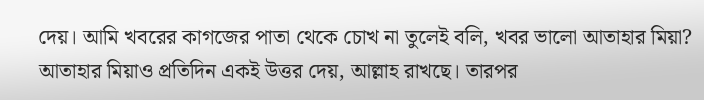দেয়। আমি খবরের কাগজের পাতা থেকে চোখ না তুলেই বলি, খবর ভালো আতাহার মিয়া? আতাহার মিয়াও প্রতিদিন একই উত্তর দেয়, আল্লাহ রাখছে। তারপর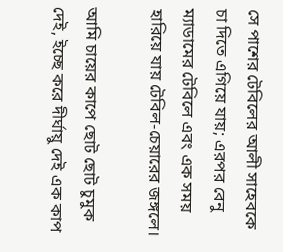সে পাশের টেবিলের আলী সাহেবকে চা দিতে এগিয়ে যায়; এরপর বেনু ম্যাডামের টেবিলে এবং এক সময় হারিয়ে যায় টেবিল-চেয়ারের জঙ্গলে।

আমি চায়ের কাপে ছোট ছোট চুমুক দেই, ইচ্ছে করে দীর্ঘায়ু দেই এক কাপ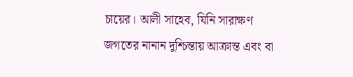চায়ের। আলী সাহেব, যিনি সারাক্ষণ জগতের নানান দুশ্চিন্তায় আক্রান্ত এবং বা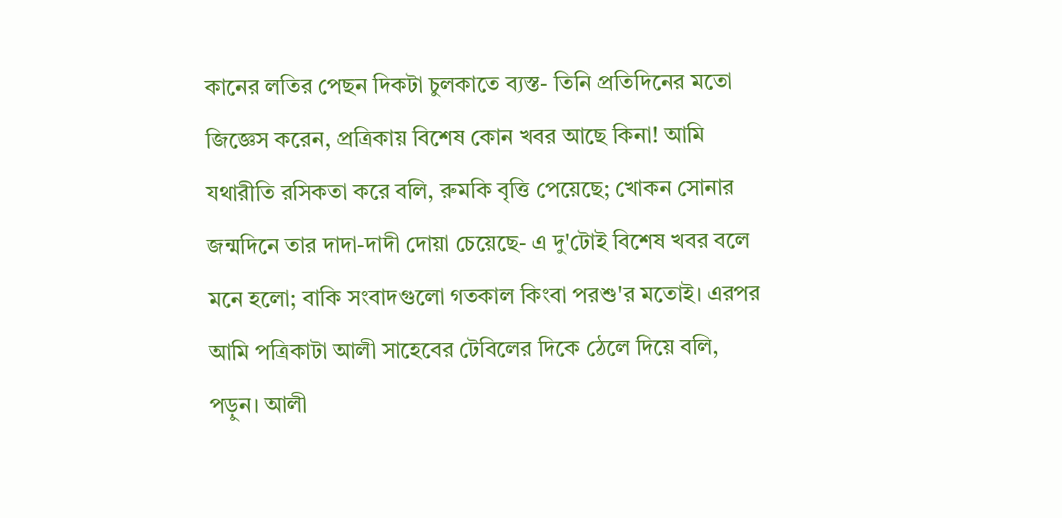কানের লতির পেছন দিকটা চুলকাতে ব্যস্ত- তিনি প্রতিদিনের মতো জিজ্ঞেস করেন, প্রত্রিকায় বিশেষ কোন খবর আছে কিনা! আমি যথারীতি রসিকতা করে বলি, রুমকি বৃত্তি পেয়েছে; খোকন সোনার জন্মদিনে তার দাদা-দাদী দোয়া চেয়েছে- এ দু'টোই বিশেষ খবর বলে মনে হলো; বাকি সংবাদগুলো গতকাল কিংবা পরশু'র মতোই। এরপর আমি পত্রিকাটা আলী সাহেবের টেবিলের দিকে ঠেলে দিয়ে বলি, পড়ুন। আলী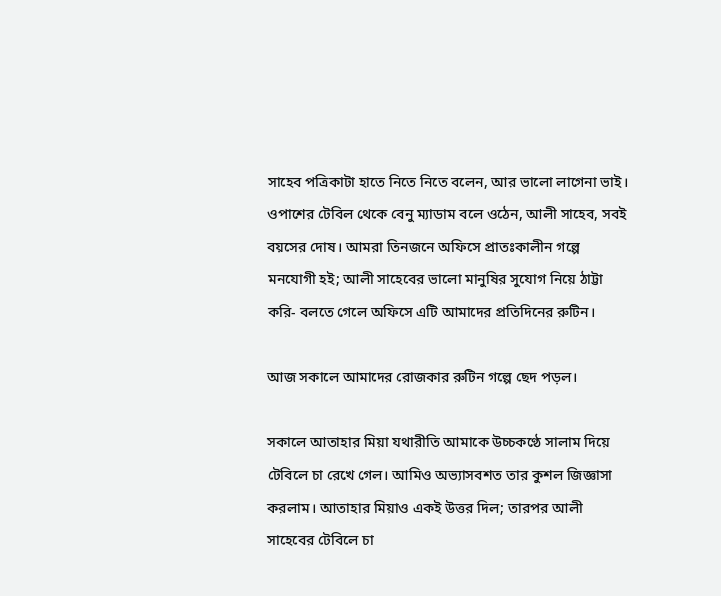সাহেব পত্রিকাটা হাতে নিতে নিতে বলেন, আর ভালো লাগেনা ভাই। ওপাশের টেবিল থেকে বেনু ম্যাডাম বলে ওঠেন, আলী সাহেব, সবই বয়সের দোষ। আমরা তিনজনে অফিসে প্রাতঃকালীন গল্পে মনযোগী হই; আলী সাহেবের ভালো মানুষির সুযোগ নিয়ে ঠাট্টা করি- বলতে গেলে অফিসে এটি আমাদের প্রতিদিনের রুটিন।

আজ সকালে আমাদের রোজকার রুটিন গল্পে ছেদ পড়ল।

সকালে আতাহার মিয়া যথারীতি আমাকে উচ্চকণ্ঠে সালাম দিয়ে টেবিলে চা রেখে গেল। আমিও অভ্যাসবশত তার কুশল জিজ্ঞাসা করলাম। আতাহার মিয়াও একই উত্তর দিল; তারপর আলী সাহেবের টেবিলে চা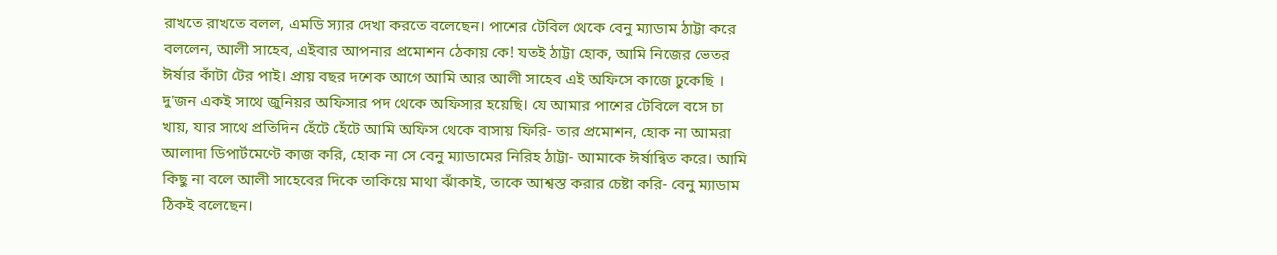রাখতে রাখতে বলল, এমডি স্যার দেখা করতে বলেছেন। পাশের টেবিল থেকে বেনু ম্যাডাম ঠাট্টা করে বললেন, আলী সাহেব, এইবার আপনার প্রমোশন ঠেকায় কে! যতই ঠাট্টা হোক, আমি নিজের ভেতর ঈর্ষার কাঁটা টের পাই। প্রায় বছর দশেক আগে আমি আর আলী সাহেব এই অফিসে কাজে ঢুকেছি । দু'জন একই সাথে জুনিয়র অফিসার পদ থেকে অফিসার হয়েছি। যে আমার পাশের টেবিলে বসে চা খায়, যার সাথে প্রতিদিন হেঁটে হেঁটে আমি অফিস থেকে বাসায় ফিরি- তার প্রমোশন, হোক না আমরা আলাদা ডিপার্টমেণ্টে কাজ করি, হোক না সে বেনু ম্যাডামের নিরিহ ঠাট্টা- আমাকে ঈর্ষান্বিত করে। আমি কিছু না বলে আলী সাহেবের দিকে তাকিয়ে মাথা ঝাঁকাই, তাকে আশ্বস্ত করার চেষ্টা করি- বেনু ম্যাডাম ঠিকই বলেছেন।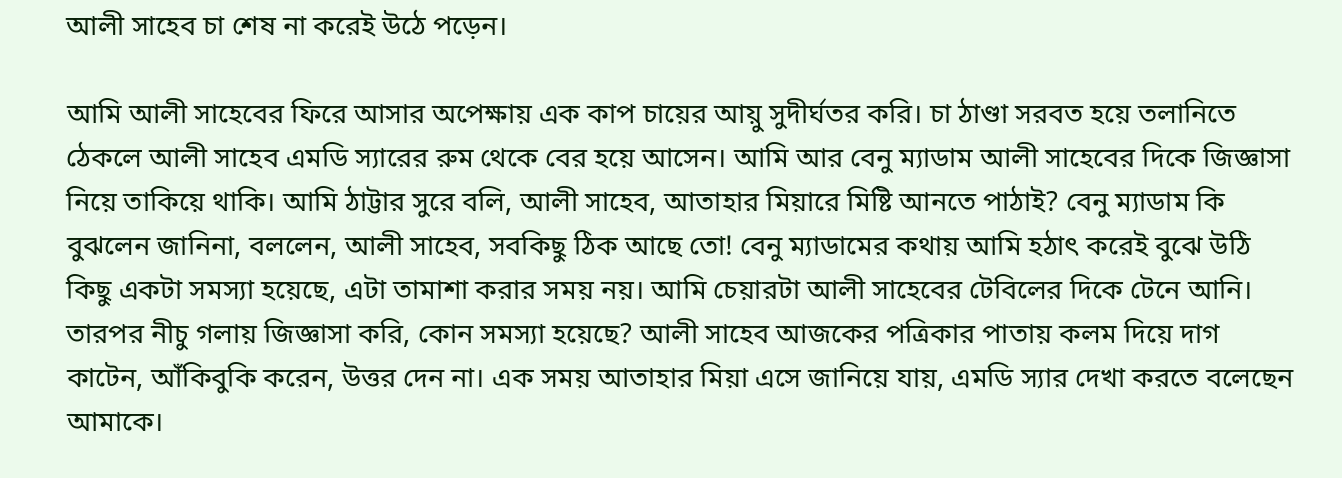আলী সাহেব চা শেষ না করেই উঠে পড়েন।

আমি আলী সাহেবের ফিরে আসার অপেক্ষায় এক কাপ চায়ের আয়ু সুদীর্ঘতর করি। চা ঠাণ্ডা সরবত হয়ে তলানিতে ঠেকলে আলী সাহেব এমডি স্যারের রুম থেকে বের হয়ে আসেন। আমি আর বেনু ম্যাডাম আলী সাহেবের দিকে জিজ্ঞাসা নিয়ে তাকিয়ে থাকি। আমি ঠাট্টার সুরে বলি, আলী সাহেব, আতাহার মিয়ারে মিষ্টি আনতে পাঠাই? বেনু ম্যাডাম কি বুঝলেন জানিনা, বললেন, আলী সাহেব, সবকিছু ঠিক আছে তো! বেনু ম্যাডামের কথায় আমি হঠাৎ করেই বুঝে উঠি কিছু একটা সমস্যা হয়েছে, এটা তামাশা করার সময় নয়। আমি চেয়ারটা আলী সাহেবের টেবিলের দিকে টেনে আনি। তারপর নীচু গলায় জিজ্ঞাসা করি, কোন সমস্যা হয়েছে? আলী সাহেব আজকের পত্রিকার পাতায় কলম দিয়ে দাগ কাটেন, আঁকিবুকি করেন, উত্তর দেন না। এক সময় আতাহার মিয়া এসে জানিয়ে যায়, এমডি স্যার দেখা করতে বলেছেন আমাকে।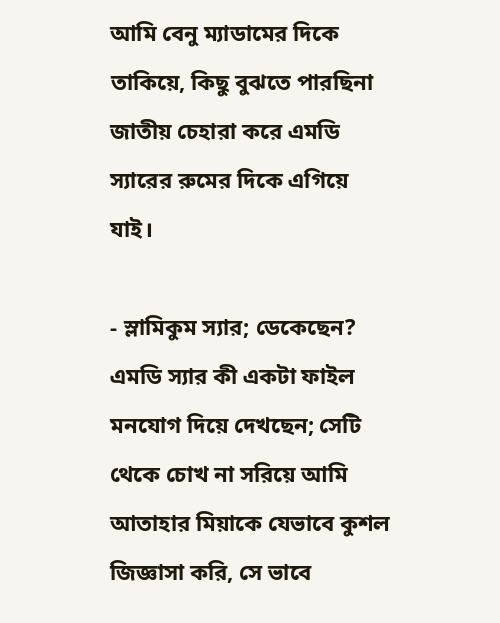আমি বেনু ম্যাডামের দিকে তাকিয়ে, কিছু বুঝতে পারছিনা জাতীয় চেহারা করে এমডি স্যারের রুমের দিকে এগিয়ে যাই।

- স্লামিকুম স্যার; ডেকেছেন?
এমডি স্যার কী একটা ফাইল মনযোগ দিয়ে দেখছেন; সেটি থেকে চোখ না সরিয়ে আমি আতাহার মিয়াকে যেভাবে কুশল জিজ্ঞাসা করি, সে ভাবে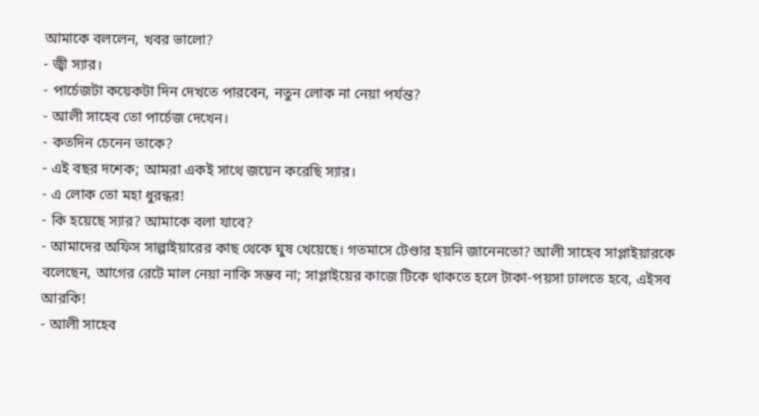আমাকে বললেন, খবর ভালো?
- জ্বী স্যার।
- পার্চেজটা কয়েকটা দিন দেখতে পারবেন, নতুন লোক না নেয়া পর্যন্ত?
- আলী সাহেব তো পার্চেজ দেখেন।
- কতদিন চেনেন তাকে?
- এই বছর দশেক; আমরা একই সাথে জয়েন করেছি স্যার।
- এ লোক তো মহা ধুরন্ধর!
- কি হয়েছে স্যার? আমাকে বলা যাবে?
- আমাদের অফিস সাল্পাইয়ারের কাছ থেকে ঘুষ খেয়েছে। গতমাসে টেণ্ডার হয়নি জানেনতো? আলী সাহেব সাপ্লাইয়ারকে বলেছেন, আগের রেটে মাল নেয়া নাকি সম্ভব না; সাপ্লাইয়ের কাজে টিকে থাকতে হলে টাকা-পয়সা ঢালতে হবে, এইসব আরকি!
- আলী সাহেব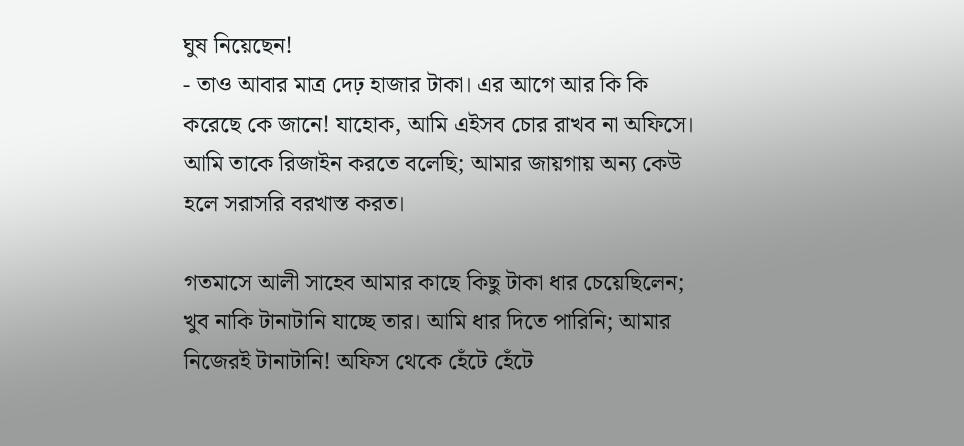ঘুষ নিয়েছেন!
- তাও আবার মাত্র দেঢ় হাজার টাকা। এর আগে আর কি কি করেছে কে জানে! যাহোক, আমি এইসব চোর রাখব না অফিসে। আমি তাকে রিজাইন করতে বলেছি; আমার জায়গায় অন্য কেউ হলে সরাসরি বরখাস্ত করত।

গতমাসে আলী সাহেব আমার কাছে কিছু টাকা ধার চেয়েছিলেন; খুব নাকি টানাটানি যাচ্ছে তার। আমি ধার দিতে পারিনি; আমার নিজেরই টানাটানি! অফিস থেকে হেঁটে হেঁটে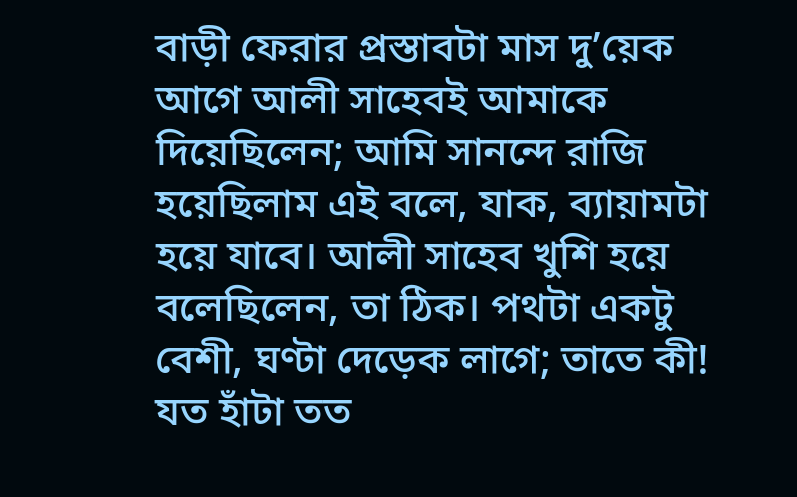বাড়ী ফেরার প্রস্তাবটা মাস দু’য়েক আগে আলী সাহেবই আমাকে দিয়েছিলেন; আমি সানন্দে রাজি হয়েছিলাম এই বলে, যাক, ব্যায়ামটা হয়ে যাবে। আলী সাহেব খুশি হয়ে বলেছিলেন, তা ঠিক। পথটা একটু বেশী, ঘণ্টা দেড়েক লাগে; তাতে কী! যত হাঁটা তত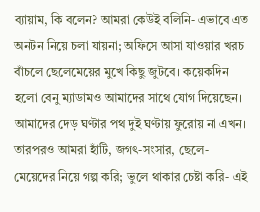ব্যায়াম, কি বলেন? আমরা কেউই বলিনি- এভাবে এত অনটন নিয়ে চলা যায়না; অফিসে আসা যাওয়ার খরচ বাঁচলে ছেলেমেয়ের মুখে কিছু জুটবে। কয়েকদিন হলো বেনু ম্যাডামও আমাদের সাথে যোগ দিয়েছেন। আমাদের দেড় ঘণ্টার পথ দুই ঘণ্টায় ফুরোয় না এখন। তারপরও আমরা হাঁটি, জগৎ-সংসার, ছেলে-মেয়েদের নিয়ে গল্প করি; ভুলে থাকার চেষ্টা করি- এই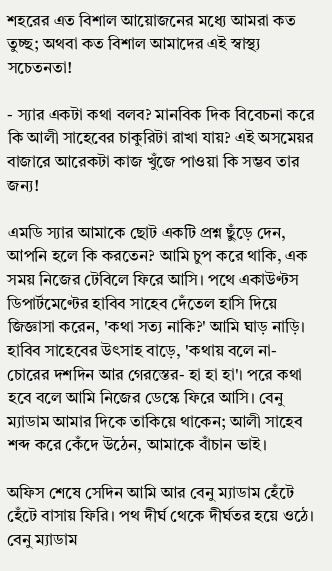শহরের এত বিশাল আয়োজনের মধ্যে আমরা কত তুচ্ছ; অথবা কত বিশাল আমাদের এই স্বাস্থ্য সচেতনতা!

- স্যার একটা কথা বলব? মানবিক দিক বিবেচনা করে কি আলী সাহেবের চাকুরিটা রাখা যায়? এই অসমেয়র বাজারে আরেকটা কাজ খুঁজে পাওয়া কি সম্ভব তার জন্য!

এমডি স্যার আমাকে ছোট একটি প্রশ্ন ছুঁড়ে দেন, আপনি হলে কি করতেন? আমি চুপ করে থাকি, এক সময় নিজের টেবিলে ফিরে আসি। পথে একাউণ্টস ডিপার্টমেণ্টের হাবিব সাহেব দেঁতেল হাসি দিয়ে জিজ্ঞাসা করেন, 'কথা সত্য নাকি?' আমি ঘাড় নাড়ি। হাবিব সাহেবের উৎসাহ বাড়ে, 'কথায় বলে না- চোরের দশদিন আর গেরস্তের- হা হা হা'। পরে কথা হবে বলে আমি নিজের ডেস্কে ফিরে আসি। বেনু ম্যাডাম আমার দিকে তাকিয়ে থাকেন; আলী সাহেব শব্দ করে কেঁদে উঠেন, আমাকে বাঁচান ভাই।

অফিস শেষে সেদিন আমি আর বেনু ম্যাডাম হেঁটে হেঁটে বাসায় ফিরি। পথ দীর্ঘ থেকে দীর্ঘতর হয়ে ওঠে। বেনু ম্যাডাম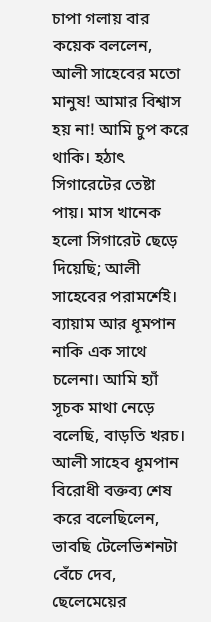চাপা গলায় বার কয়েক বললেন, আলী সাহেবের মতো মানুষ! আমার বিশ্বাস হয় না! আমি চুপ করে থাকি। হঠাৎ সিগারেটের তেষ্টা পায়। মাস খানেক হলো সিগারেট ছেড়ে দিয়েছি; আলী সাহেবের পরামর্শেই। ব্যায়াম আর ধূমপান নাকি এক সাথে চলেনা। আমি হ্যাঁ সূচক মাথা নেড়ে বলেছি, বাড়তি খরচ। আলী সাহেব ধূমপান বিরোধী বক্তব্য শেষ করে বলেছিলেন, ভাবছি টেলেভিশনটা বেঁচে দেব, ছেলেমেয়ের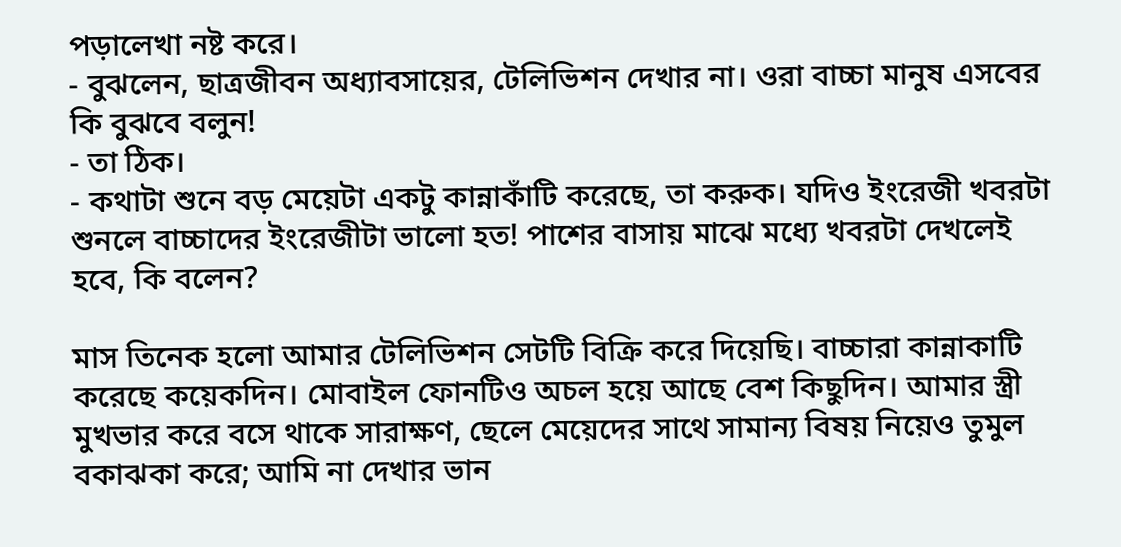পড়ালেখা নষ্ট করে।
- বুঝলেন, ছাত্রজীবন অধ্যাবসায়ের, টেলিভিশন দেখার না। ওরা বাচ্চা মানুষ এসবের কি বুঝবে বলুন!
- তা ঠিক।
- কথাটা শুনে বড় মেয়েটা একটু কান্নাকাঁটি করেছে, তা করুক। যদিও ইংরেজী খবরটা শুনলে বাচ্চাদের ইংরেজীটা ভালো হত! পাশের বাসায় মাঝে মধ্যে খবরটা দেখলেই হবে, কি বলেন?

মাস তিনেক হলো আমার টেলিভিশন সেটটি বিক্রি করে দিয়েছি। বাচ্চারা কান্নাকাটি করেছে কয়েকদিন। মোবাইল ফোনটিও অচল হয়ে আছে বেশ কিছুদিন। আমার স্ত্রী মুখভার করে বসে থাকে সারাক্ষণ, ছেলে মেয়েদের সাথে সামান্য বিষয় নিয়েও তুমুল বকাঝকা করে; আমি না দেখার ভান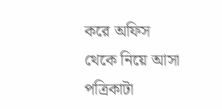করে অফিস থেকে নিয়ে আসা পত্রিকাটা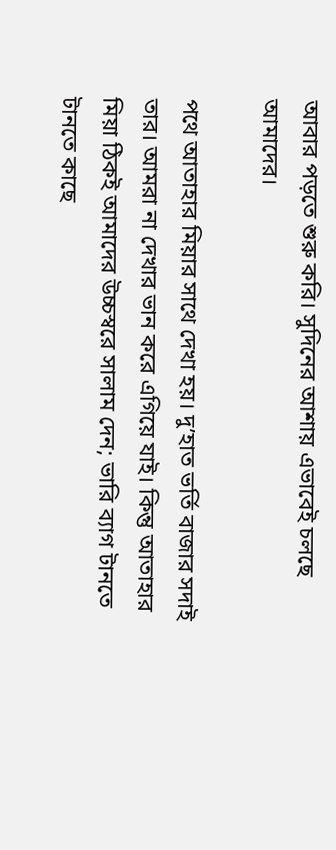আবার পড়তে শুরু করি। সুদিনের আশায় এভাবেই চলছে আমাদের।

পথে আতাহার মিয়ার সাথে দেখা হয়। দু’হাত ভর্তি বাজার সদাই তার। আমরা না দেখার ভান করে এগিয়ে যাই। কিন্তু আতাহার মিয়া ঠিকই আমাদের উচ্চস্বরে সালাম দেন; ভারি ব্যাগ টানতে টানতে কাছে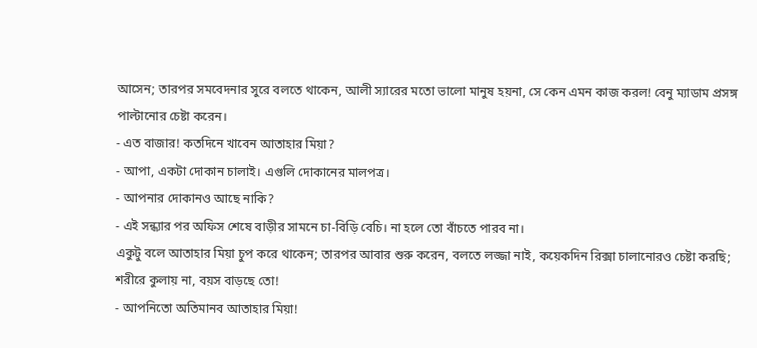আসেন; তারপর সমবেদনার সুরে বলতে থাকেন, আলী স্যারের মতো ভালো মানুষ হয়না, সে কেন এমন কাজ করল! বেনু ম্যাডাম প্রসঙ্গ পাল্টানোর চেষ্টা করেন।
- এত বাজার! কতদিনে খাবেন আতাহার মিয়া?
- আপা, একটা দোকান চালাই। এগুলি দোকানের মালপত্র।
- আপনার দোকানও আছে নাকি?
- এই সন্ধ্যার পর অফিস শেষে বাড়ীর সামনে চা-বিড়ি বেচি। না হলে তো বাঁচতে পারব না।
একুটু বলে আতাহার মিয়া চুপ করে থাকেন; তারপর আবার শুরু করেন, বলতে লজ্জা নাই, কয়েকদিন রিক্সা চালানোরও চেষ্টা করছি; শরীরে কুলায় না, বয়স বাড়ছে তো!
- আপনিতো অতিমানব আতাহার মিয়া!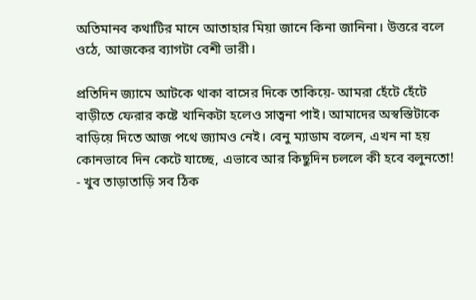অতিমানব কথাটির মানে আতাহার মিয়া জানে কিনা জানিনা। উত্তরে বলে ওঠে, আজকের ব্যাগটা বেশী ভারী।

প্রতিদিন জ্যামে আটকে থাকা বাসের দিকে তাকিয়ে- আমরা হেঁটে হেঁটে বাড়ীতে ফেরার কষ্টে খানিকটা হলেও সাত্বনা পাই। আমাদের অস্বস্তিটাকে বাড়িয়ে দিতে আজ পথে জ্যামও নেই। বেনু ম্যাডাম বলেন, এখন না হয় কোনভাবে দিন কেটে যাচ্ছে, এভাবে আর কিছুদিন চললে কী হবে বলুনতো!
- খুব তাড়াতাড়ি সব ঠিক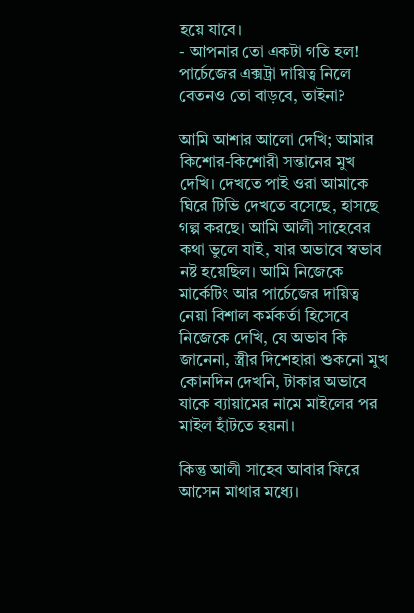হয়ে যাবে।
- আপনার তো একটা গতি হল! পার্চেজের এক্সট্রা দায়িত্ব নিলে বেতনও তো বাড়বে, তাইনা?

আমি আশার আলো দেখি; আমার কিশোর-কিশোরী সন্তানের মুখ দেখি। দেখতে পাই ওরা আমাকে ঘিরে টিভি দেখতে বসেছে, হাসছে গল্প করছে। আমি আলী সাহেবের কথা ভুলে যাই, যার অভাবে স্বভাব নষ্ট হয়েছিল। আমি নিজেকে মার্কেটিং আর পার্চেজের দায়িত্ব নেয়া বিশাল কর্মকর্তা হিসেবে নিজেকে দেখি, যে অভাব কি জানেনা, স্ত্রীর দিশেহারা শুকনো মুখ কোনদিন দেখনি, টাকার অভাবে যাকে ব্যায়ামের নামে মাইলের পর মাইল হাঁটতে হয়না।

কিন্তু আলী সাহেব আবার ফিরে আসেন মাথার মধ্যে।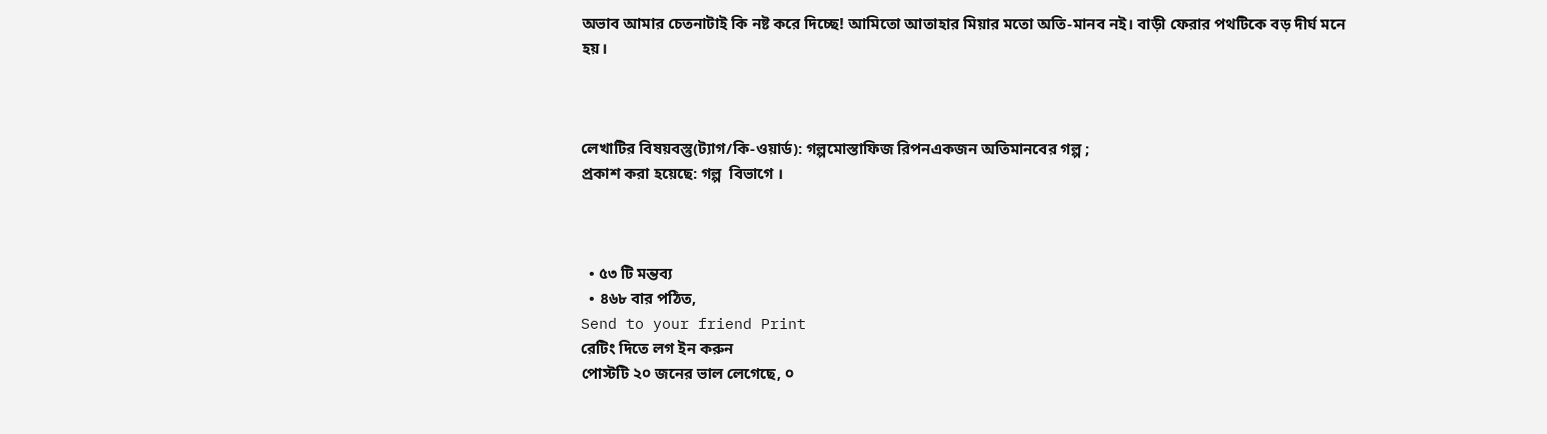অভাব আমার চেতনাটাই কি নষ্ট করে দিচ্ছে! আমিতো আতাহার মিয়ার মতো অতি-মানব নই। বাড়ী ফেরার পথটিকে বড় দীর্ঘ মনে হয়।



লেখাটির বিষয়বস্তু(ট্যাগ/কি-ওয়ার্ড): গল্পমোস্তাফিজ রিপনএকজন অতিমানবের গল্প ;
প্রকাশ করা হয়েছে: গল্প  বিভাগে ।



  • ৫৩ টি মন্তব্য
  • ৪৬৮ বার পঠিত,
Send to your friend Print
রেটিং দিতে লগ ইন করুন
পোস্টটি ২০ জনের ভাল লেগেছে, ০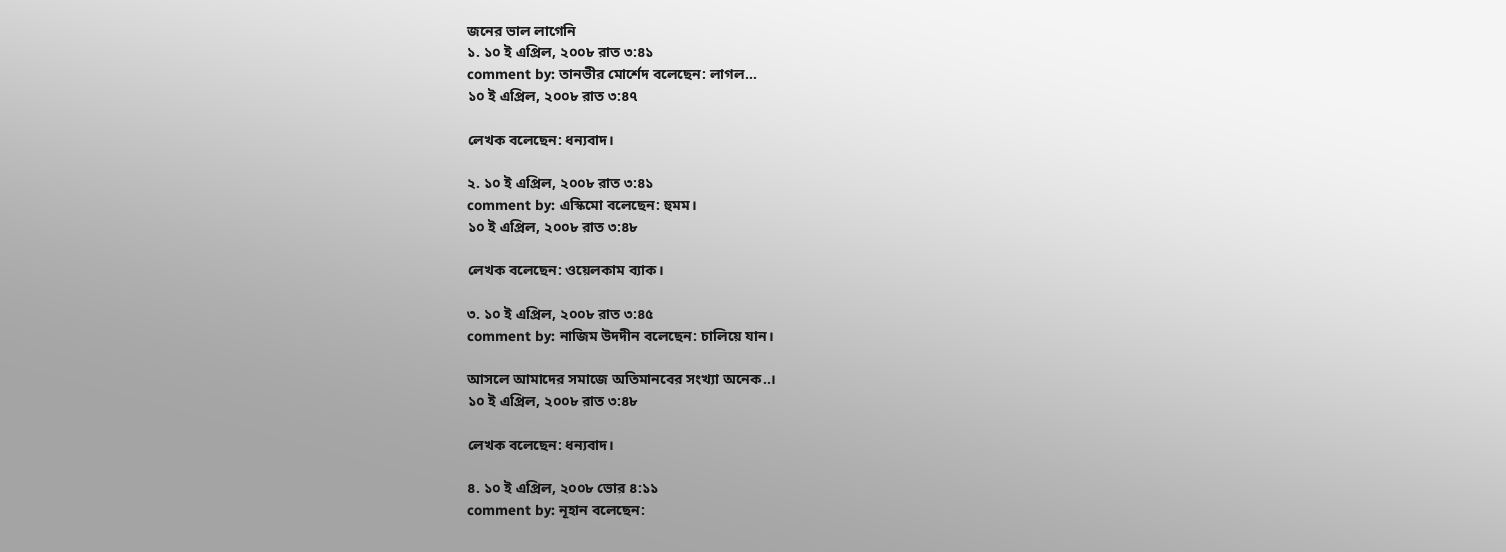জনের ভাল লাগেনি
১. ১০ ই এপ্রিল, ২০০৮ রাত ৩:৪১
comment by: তানভীর মোর্শেদ বলেছেন: লাগল...
১০ ই এপ্রিল, ২০০৮ রাত ৩:৪৭

লেখক বলেছেন: ধন্যবাদ।

২. ১০ ই এপ্রিল, ২০০৮ রাত ৩:৪১
comment by: এস্কিমো বলেছেন: হুমম।
১০ ই এপ্রিল, ২০০৮ রাত ৩:৪৮

লেখক বলেছেন: ওয়েলকাম ব্যাক।

৩. ১০ ই এপ্রিল, ২০০৮ রাত ৩:৪৫
comment by: নাজিম উদদীন বলেছেন: চালিয়ে যান।

আসলে আমাদের সমাজে অতিমানবের সংখ্যা অনেক..।
১০ ই এপ্রিল, ২০০৮ রাত ৩:৪৮

লেখক বলেছেন: ধন্যবাদ।

৪. ১০ ই এপ্রিল, ২০০৮ ভোর ৪:১১
comment by: নূহান বলেছেন: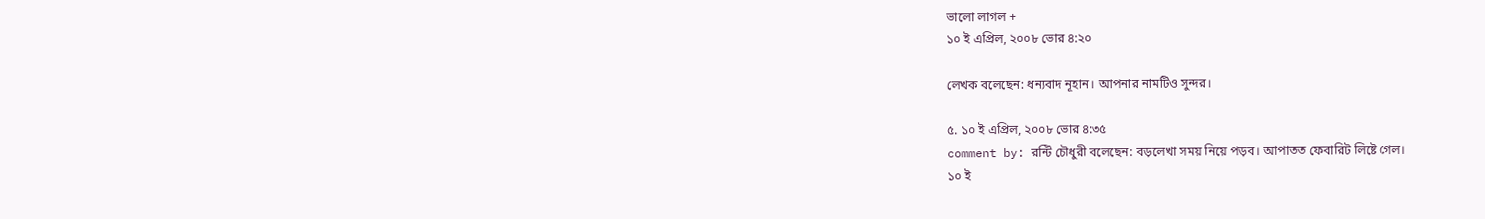ভালো লাগল +
১০ ই এপ্রিল, ২০০৮ ভোর ৪:২০

লেখক বলেছেন: ধন্যবাদ নূহান। আপনার নামটিও সুন্দর।

৫. ১০ ই এপ্রিল, ২০০৮ ভোর ৪:৩৫
comment by: রন্টি চৌধুরী বলেছেন: বড়লেখা সময় নিয়ে পড়ব। আপাতত ফেবারিট লিষ্টে গেল।
১০ ই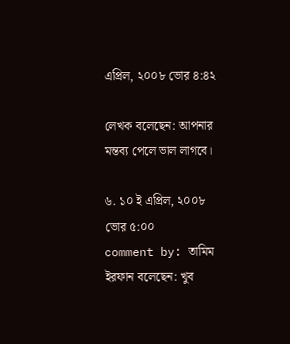এপ্রিল, ২০০৮ ভোর ৪:৪২

লেখক বলেছেন: আপনার মন্তব্য পেলে ভাল লাগবে।

৬. ১০ ই এপ্রিল, ২০০৮ ভোর ৫:০০
comment by: তামিম ইরফান বলেছেন: খুব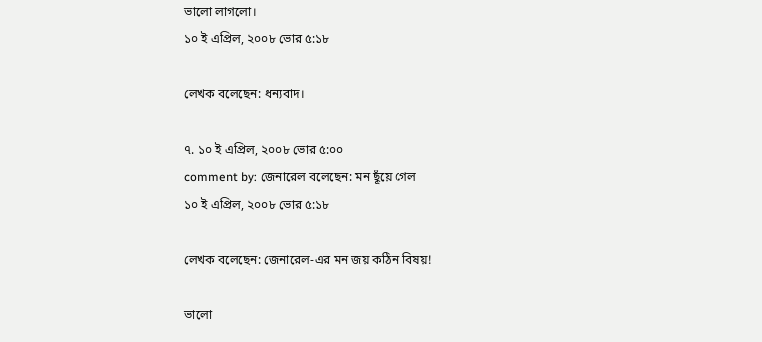ভালো লাগলো।
১০ ই এপ্রিল, ২০০৮ ভোর ৫:১৮

লেখক বলেছেন: ধন্যবাদ।

৭. ১০ ই এপ্রিল, ২০০৮ ভোর ৫:০০
comment by: জেনারেল বলেছেন: মন ছূঁয়ে গেল
১০ ই এপ্রিল, ২০০৮ ভোর ৫:১৮

লেখক বলেছেন: জেনারেল-এর মন জয় কঠিন বিষয়!

ভালো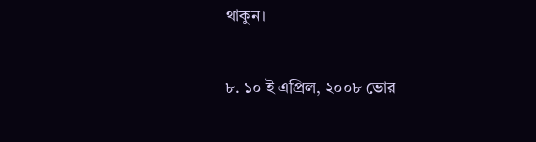থাকুন।

৮. ১০ ই এপ্রিল, ২০০৮ ভোর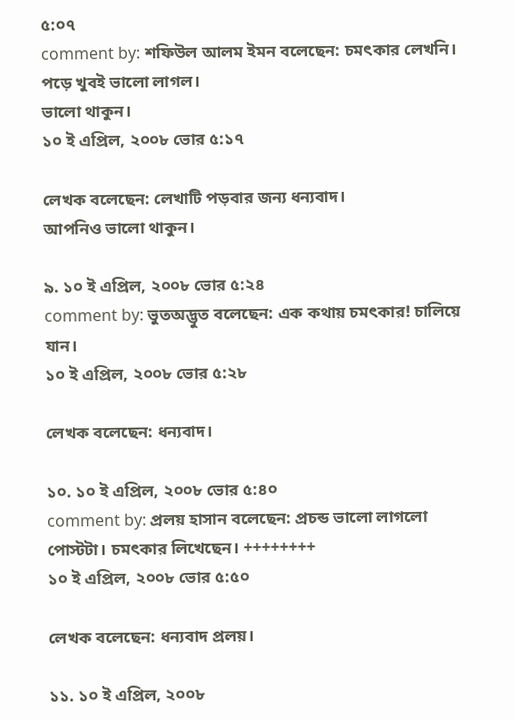৫:০৭
comment by: শফিউল আলম ইমন বলেছেন: চমৎকার লেখনি।
পড়ে খুবই ভালো লাগল।
ভালো থাকুন।
১০ ই এপ্রিল, ২০০৮ ভোর ৫:১৭

লেখক বলেছেন: লেখাটি পড়বার জন্য ধন্যবাদ।
আপনিও ভালো থাকুন।

৯. ১০ ই এপ্রিল, ২০০৮ ভোর ৫:২৪
comment by: ভুতঅদ্ভুত বলেছেন: এক কথায় চমৎকার! চালিয়ে যান।
১০ ই এপ্রিল, ২০০৮ ভোর ৫:২৮

লেখক বলেছেন: ধন্যবাদ।

১০. ১০ ই এপ্রিল, ২০০৮ ভোর ৫:৪০
comment by: প্রলয় হাসান বলেছেন: প্রচন্ড ভালো লাগলো পোস্টটা। চমৎকার লিখেছেন। ++++++++
১০ ই এপ্রিল, ২০০৮ ভোর ৫:৫০

লেখক বলেছেন: ধন্যবাদ প্রলয়।

১১. ১০ ই এপ্রিল, ২০০৮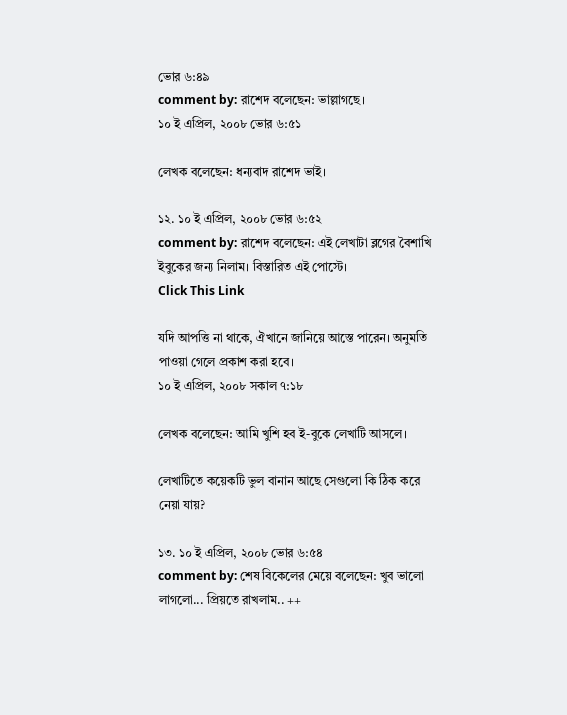ভোর ৬:৪৯
comment by: রাশেদ বলেছেন: ভাল্লাগছে।
১০ ই এপ্রিল, ২০০৮ ভোর ৬:৫১

লেখক বলেছেন: ধন্যবাদ রাশেদ ভাই।

১২. ১০ ই এপ্রিল, ২০০৮ ভোর ৬:৫২
comment by: রাশেদ বলেছেন: এই লেখাটা ব্লগের বৈশাখি ইবুকের জন্য নিলাম। বিস্তারিত এই পোস্টে।
Click This Link

যদি আপত্তি না থাকে, ঐখানে জানিয়ে আস্তে পারেন। অনুমতি পাওয়া গেলে প্রকাশ করা হবে।
১০ ই এপ্রিল, ২০০৮ সকাল ৭:১৮

লেখক বলেছেন: আমি খুশি হব ই-বুকে লেখাটি আসলে।

লেখাটিতে কয়েকটি ভুল বানান আছে সেগুলো কি ঠিক করে নেয়া যায়?

১৩. ১০ ই এপ্রিল, ২০০৮ ভোর ৬:৫৪
comment by: শেষ বিকেলের মেয়ে বলেছেন: খুব ভালো লাগলো... প্রিয়তে রাখলাম.. ++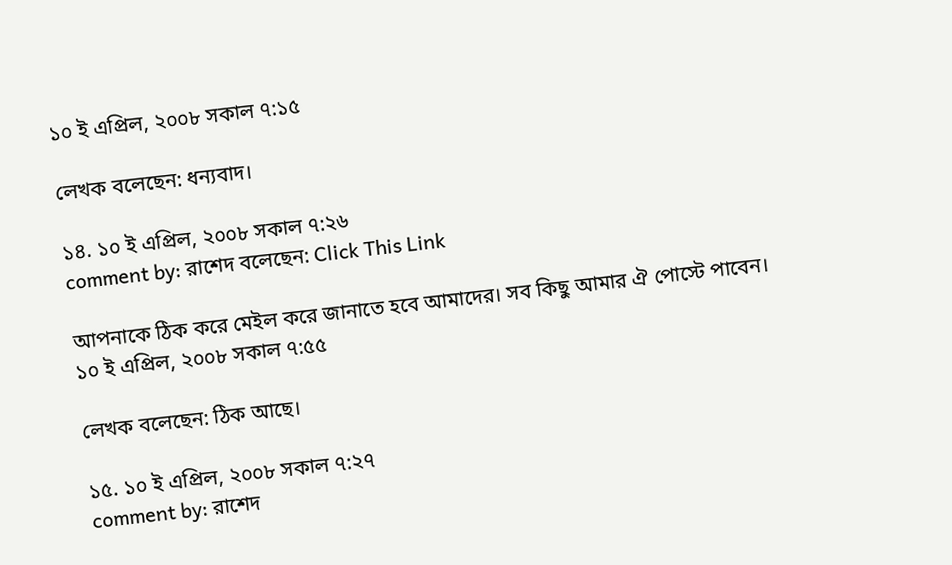১০ ই এপ্রিল, ২০০৮ সকাল ৭:১৫

লেখক বলেছেন: ধন্যবাদ।

১৪. ১০ ই এপ্রিল, ২০০৮ সকাল ৭:২৬
comment by: রাশেদ বলেছেন: Click This Link

আপনাকে ঠিক করে মেইল করে জানাতে হবে আমাদের। সব কিছু আমার ঐ পোস্টে পাবেন।
১০ ই এপ্রিল, ২০০৮ সকাল ৭:৫৫

লেখক বলেছেন: ঠিক আছে।

১৫. ১০ ই এপ্রিল, ২০০৮ সকাল ৭:২৭
comment by: রাশেদ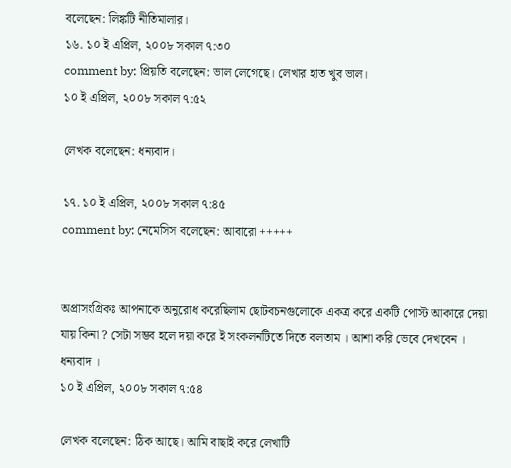বলেছেন: লিঙ্কটি নীতিমালার।
১৬. ১০ ই এপ্রিল, ২০০৮ সকাল ৭:৩০
comment by: প্রিয়তি বলেছেন: ভাল লেগেছে। লেখার হাত খুব ভাল।
১০ ই এপ্রিল, ২০০৮ সকাল ৭:৫২

লেখক বলেছেন: ধন্যবাদ।

১৭. ১০ ই এপ্রিল, ২০০৮ সকাল ৭:৪৫
comment by: নেমেসিস বলেছেন: আবারো +++++


অপ্রাসংগ্রিকঃ আপনাকে অনুরোধ করেছিলাম ছোটবচনগুলোকে একত্র করে একটি পোস্ট আকারে দেয়া যায় কিনা ? সেটা সম্ভব হলে দয়া করে ই সংকলনটিতে দিতে বলতাম । আশা করি ভেবে দেখবেন । ধন্যবাদ ।
১০ ই এপ্রিল, ২০০৮ সকাল ৭:৫৪

লেখক বলেছেন: ঠিক আছে। আমি বাছাই করে লেখাটি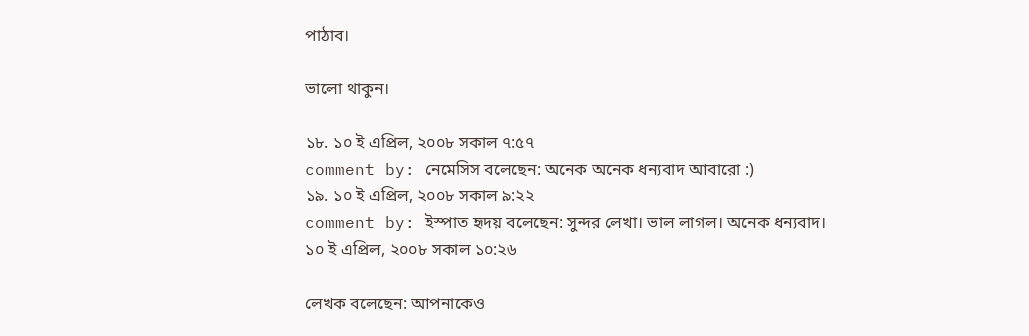পাঠাব।

ভালো থাকুন।

১৮. ১০ ই এপ্রিল, ২০০৮ সকাল ৭:৫৭
comment by: নেমেসিস বলেছেন: অনেক অনেক ধন্যবাদ আবারো :)
১৯. ১০ ই এপ্রিল, ২০০৮ সকাল ৯:২২
comment by: ইস্পাত হৃদয় বলেছেন: সুন্দর লেখা। ভাল লাগল। অনেক ধন্যবাদ।
১০ ই এপ্রিল, ২০০৮ সকাল ১০:২৬

লেখক বলেছেন: আপনাকেও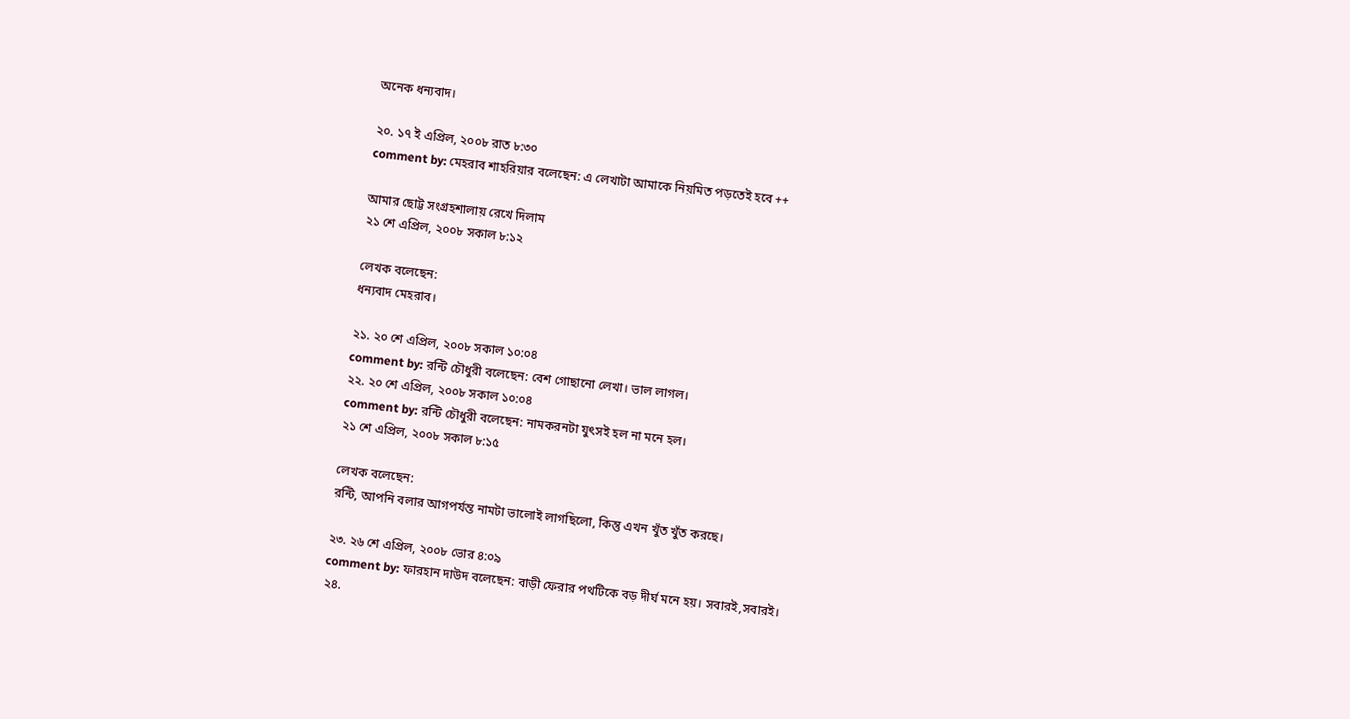অনেক ধন্যবাদ।

২০. ১৭ ই এপ্রিল, ২০০৮ রাত ৮:৩০
comment by: মেহরাব শাহরিয়ার বলেছেন: এ লেখাটা আমাকে নিয়মিত পড়তেই হবে ++

আমার ছোট্ট সংগ্রহশালায় রেখে দিলাম
২১ শে এপ্রিল, ২০০৮ সকাল ৮:১২

লেখক বলেছেন:
ধন্যবাদ মেহরাব।

২১. ২০ শে এপ্রিল, ২০০৮ সকাল ১০:০৪
comment by: রন্টি চৌধুরী বলেছেন: বেশ গোছানো লেখা। ভাল লাগল।
২২. ২০ শে এপ্রিল, ২০০৮ সকাল ১০:০৪
comment by: রন্টি চৌধুরী বলেছেন: নামকরনটা যুৎসই হল না মনে হল।
২১ শে এপ্রিল, ২০০৮ সকাল ৮:১৫

লেখক বলেছেন:
রন্টি, আপনি বলার আগপর্যন্ত নামটা ভালোই লাগছিলো, কিন্তু এখন খুঁত খুঁত করছে।

২৩. ২৬ শে এপ্রিল, ২০০৮ ভোর ৪:০৯
comment by: ফারহান দাউদ বলেছেন: বাড়ী ফেরার পথটিকে বড় দীর্ঘ মনে হয়। সবারই,সবারই।
২৪.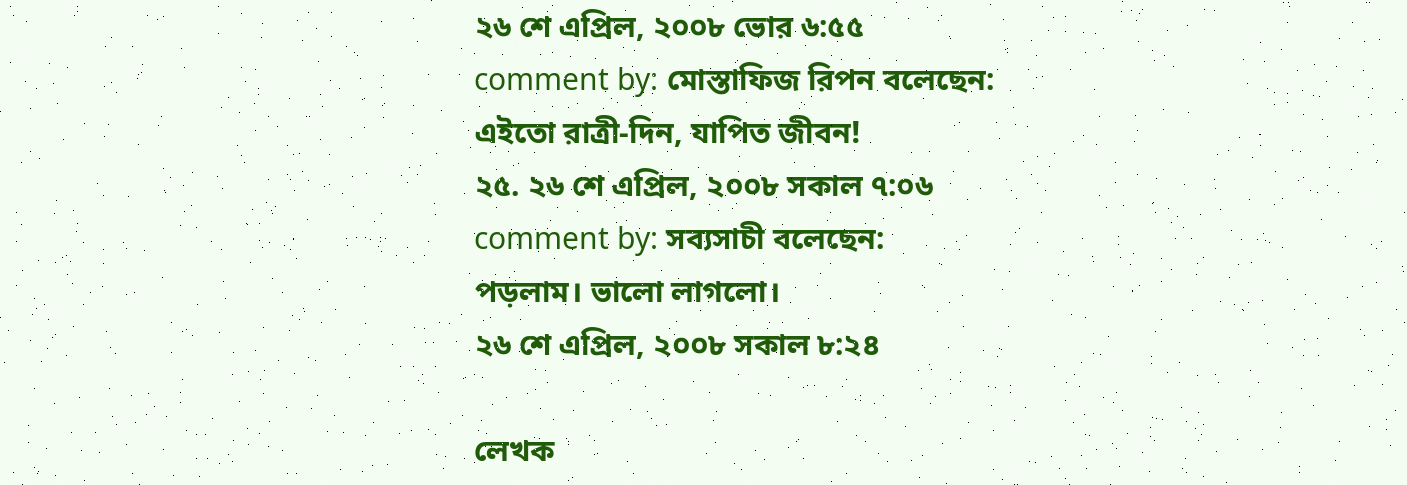২৬ শে এপ্রিল, ২০০৮ ভোর ৬:৫৫
comment by: মোস্তাফিজ রিপন বলেছেন:
এইতো রাত্রী-দিন, যাপিত জীবন!
২৫. ২৬ শে এপ্রিল, ২০০৮ সকাল ৭:০৬
comment by: সব্যসাচী বলেছেন:
পড়লাম। ভালো লাগলো।
২৬ শে এপ্রিল, ২০০৮ সকাল ৮:২৪

লেখক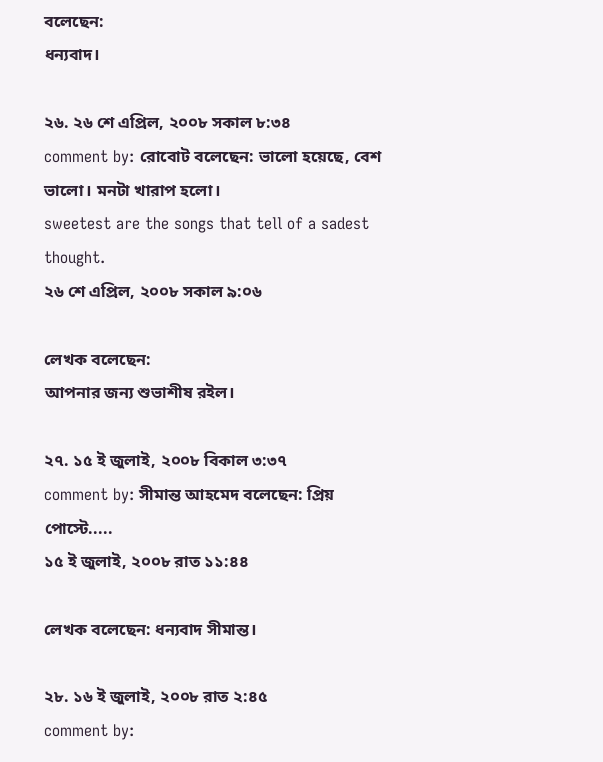বলেছেন:
ধন্যবাদ।

২৬. ২৬ শে এপ্রিল, ২০০৮ সকাল ৮:৩৪
comment by: রোবোট বলেছেন: ভালো হয়েছে, বেশ ভালো। মনটা খারাপ হলো।
sweetest are the songs that tell of a sadest thought.
২৬ শে এপ্রিল, ২০০৮ সকাল ৯:০৬

লেখক বলেছেন:
আপনার জন্য শুভাশীষ রইল।

২৭. ১৫ ই জুলাই, ২০০৮ বিকাল ৩:৩৭
comment by: সীমান্ত আহমেদ বলেছেন: প্রিয় পোস্টে.....
১৫ ই জুলাই, ২০০৮ রাত ১১:৪৪

লেখক বলেছেন: ধন্যবাদ সীমান্ত।

২৮. ১৬ ই জুলাই, ২০০৮ রাত ২:৪৫
comment by: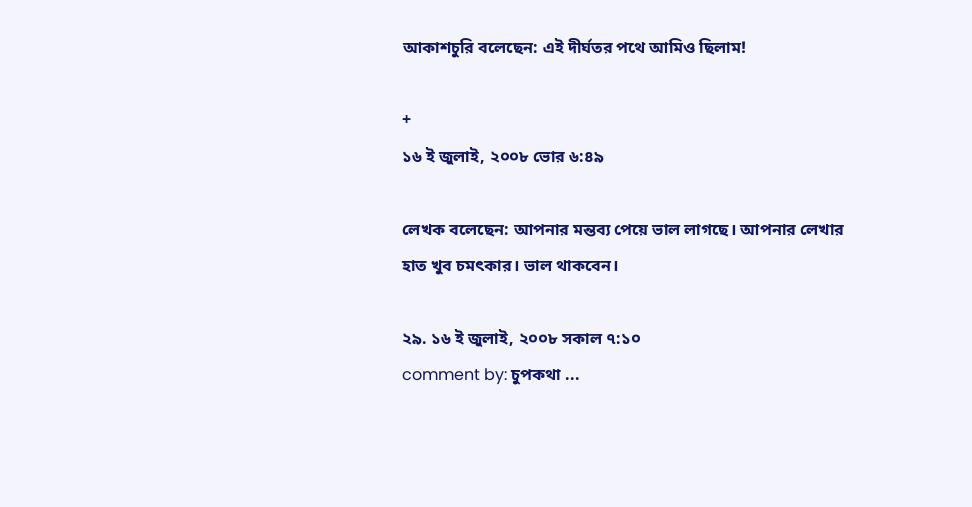আকাশচুরি বলেছেন: এই দীর্ঘতর পথে আমিও ছিলাম!

+
১৬ ই জুলাই, ২০০৮ ভোর ৬:৪৯

লেখক বলেছেন: আপনার মন্তব্য পেয়ে ভাল লাগছে। আপনার লেখার হাত খুব চমৎকার। ভাল থাকবেন।

২৯. ১৬ ই জুলাই, ২০০৮ সকাল ৭:১০
comment by: চুপকথা ...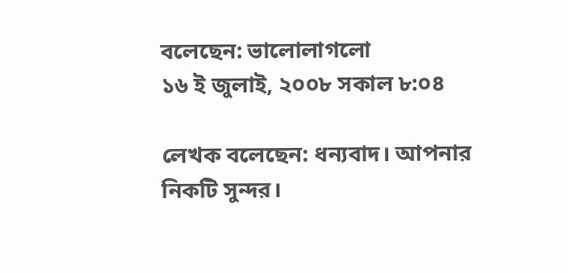বলেছেন: ভালোলাগলো
১৬ ই জুলাই, ২০০৮ সকাল ৮:০৪

লেখক বলেছেন: ধন্যবাদ। আপনার নিকটি সুন্দর।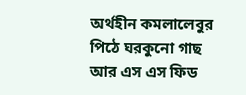অর্থহীন কমলালেবুর পিঠে ঘরকুনো গাছ
আর এস এস ফিড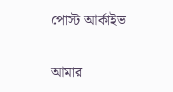পোস্ট আর্কাইভ

আমার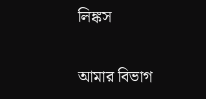লিঙ্কস

আমার বিভাগ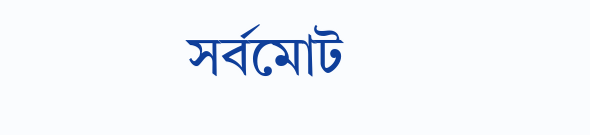সর্বমোট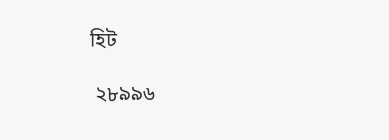হিট

 ২৮৯৯৬